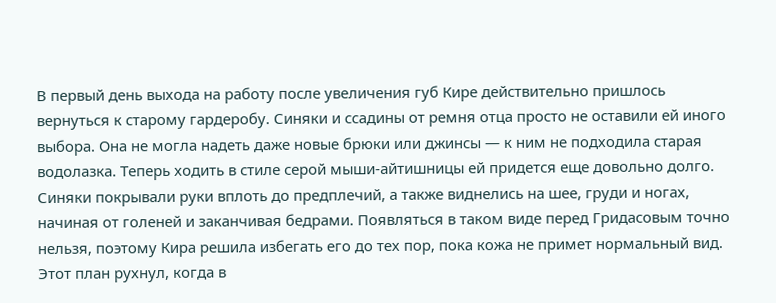В первый день выхода на работу после увеличения губ Кире действительно пришлось вернуться к старому гардеробу. Синяки и ссадины от ремня отца просто не оставили ей иного выбора. Она не могла надеть даже новые брюки или джинсы — к ним не подходила старая водолазка. Теперь ходить в стиле серой мыши-айтишницы ей придется еще довольно долго. Синяки покрывали руки вплоть до предплечий, а также виднелись на шее, груди и ногах, начиная от голеней и заканчивая бедрами. Появляться в таком виде перед Гридасовым точно нельзя, поэтому Кира решила избегать его до тех пор, пока кожа не примет нормальный вид.
Этот план рухнул, когда в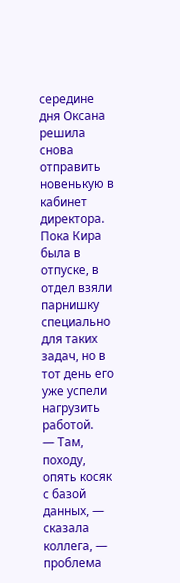середине дня Оксана решила снова отправить новенькую в кабинет директора. Пока Кира была в отпуске, в отдел взяли парнишку специально для таких задач, но в тот день его уже успели нагрузить работой.
— Там, походу, опять косяк с базой данных, — сказала коллега, — проблема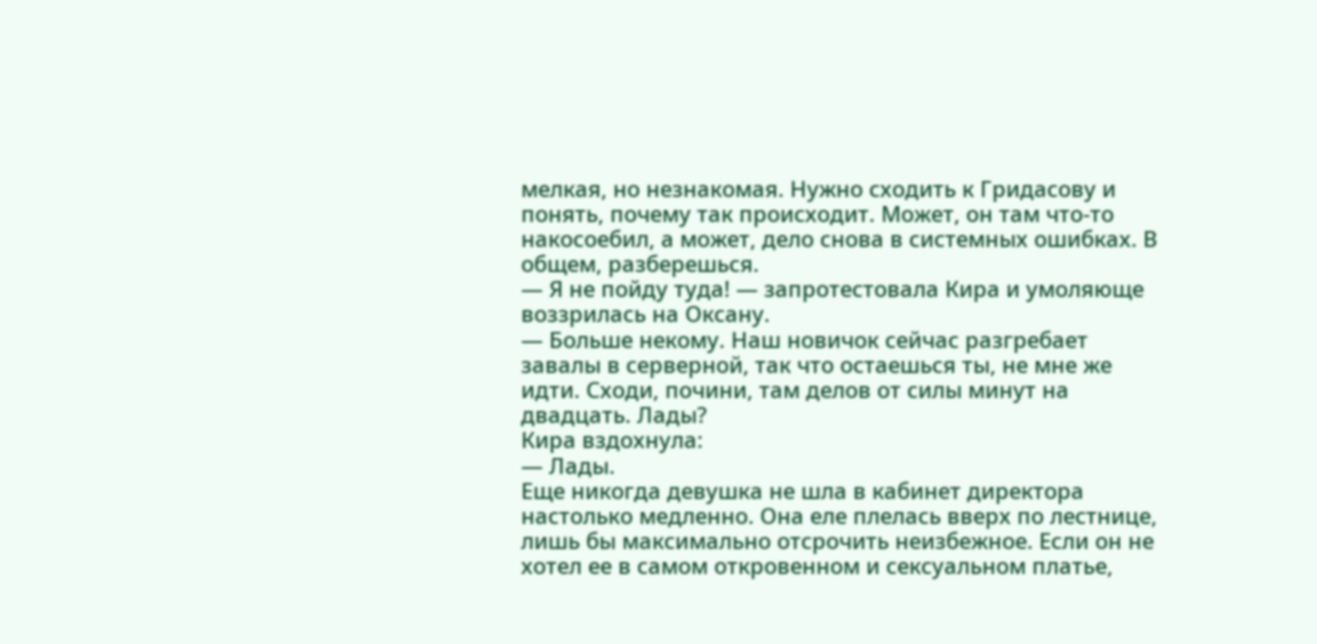мелкая, но незнакомая. Нужно сходить к Гридасову и понять, почему так происходит. Может, он там что-то накосоебил, а может, дело снова в системных ошибках. В общем, разберешься.
— Я не пойду туда! — запротестовала Кира и умоляюще воззрилась на Оксану.
— Больше некому. Наш новичок сейчас разгребает завалы в серверной, так что остаешься ты, не мне же идти. Сходи, почини, там делов от силы минут на двадцать. Лады?
Кира вздохнула:
— Лады.
Еще никогда девушка не шла в кабинет директора настолько медленно. Она еле плелась вверх по лестнице, лишь бы максимально отсрочить неизбежное. Если он не хотел ее в самом откровенном и сексуальном платье,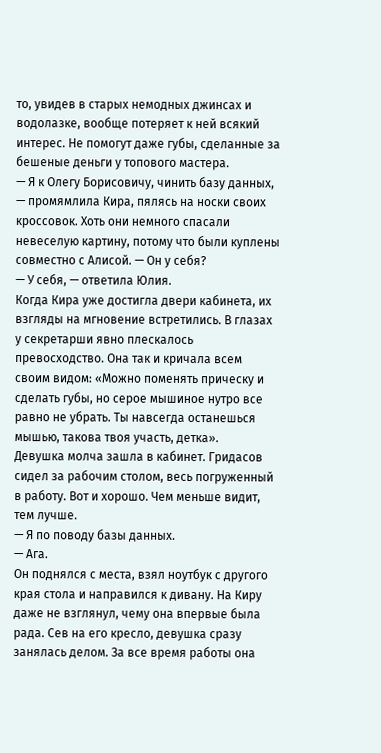то, увидев в старых немодных джинсах и водолазке, вообще потеряет к ней всякий интерес. Не помогут даже губы, сделанные за бешеные деньги у топового мастера.
— Я к Олегу Борисовичу, чинить базу данных, — промямлила Кира, пялясь на носки своих кроссовок. Хоть они немного спасали невеселую картину, потому что были куплены совместно с Алисой. — Он у себя?
— У себя, — ответила Юлия.
Когда Кира уже достигла двери кабинета, их взгляды на мгновение встретились. В глазах у секретарши явно плескалось превосходство. Она так и кричала всем своим видом: «Можно поменять прическу и сделать губы, но серое мышиное нутро все равно не убрать. Ты навсегда останешься мышью, такова твоя участь, детка».
Девушка молча зашла в кабинет. Гридасов сидел за рабочим столом, весь погруженный в работу. Вот и хорошо. Чем меньше видит, тем лучше.
— Я по поводу базы данных.
— Ага.
Он поднялся с места, взял ноутбук с другого края стола и направился к дивану. На Киру даже не взглянул, чему она впервые была рада. Сев на его кресло, девушка сразу занялась делом. За все время работы она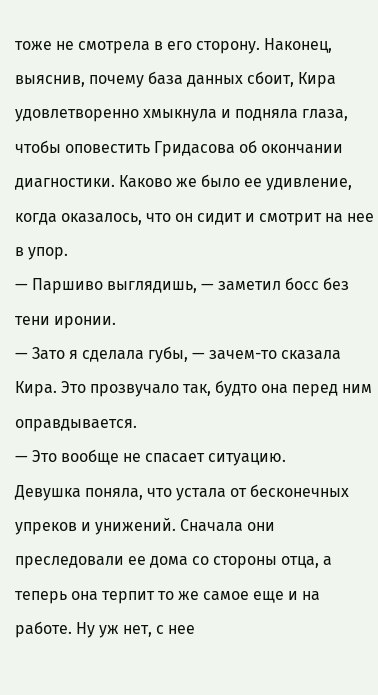тоже не смотрела в его сторону. Наконец, выяснив, почему база данных сбоит, Кира удовлетворенно хмыкнула и подняла глаза, чтобы оповестить Гридасова об окончании диагностики. Каково же было ее удивление, когда оказалось, что он сидит и смотрит на нее в упор.
— Паршиво выглядишь, — заметил босс без тени иронии.
— Зато я сделала губы, — зачем-то сказала Кира. Это прозвучало так, будто она перед ним оправдывается.
— Это вообще не спасает ситуацию.
Девушка поняла, что устала от бесконечных упреков и унижений. Сначала они преследовали ее дома со стороны отца, а теперь она терпит то же самое еще и на работе. Ну уж нет, с нее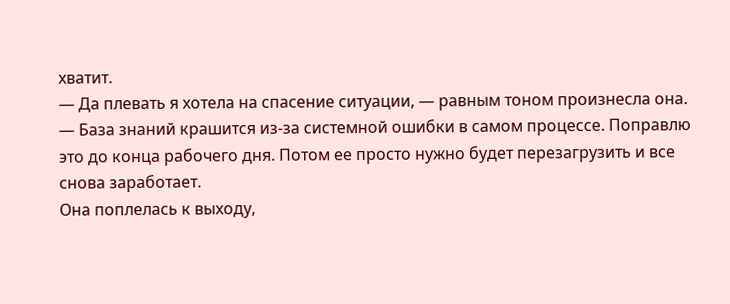хватит.
— Да плевать я хотела на спасение ситуации, — равным тоном произнесла она. — База знаний крашится из-за системной ошибки в самом процессе. Поправлю это до конца рабочего дня. Потом ее просто нужно будет перезагрузить и все снова заработает.
Она поплелась к выходу,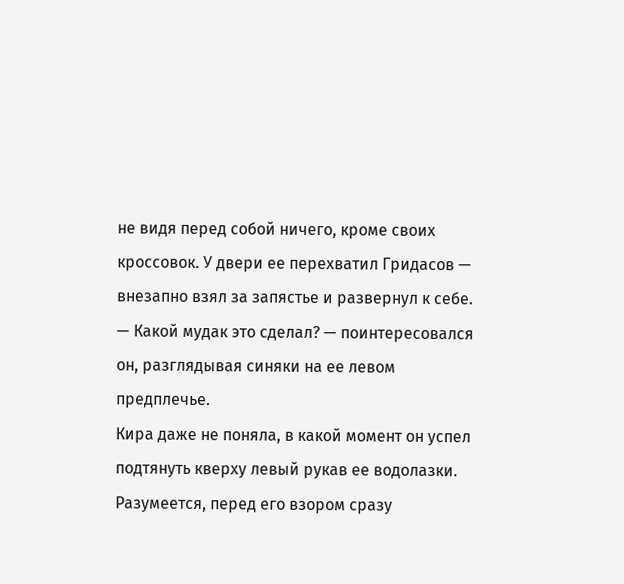не видя перед собой ничего, кроме своих кроссовок. У двери ее перехватил Гридасов — внезапно взял за запястье и развернул к себе.
— Какой мудак это сделал? — поинтересовался он, разглядывая синяки на ее левом предплечье.
Кира даже не поняла, в какой момент он успел подтянуть кверху левый рукав ее водолазки. Разумеется, перед его взором сразу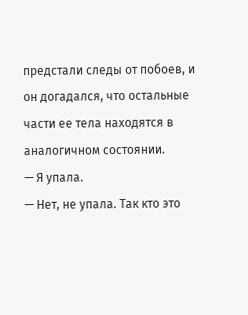предстали следы от побоев, и он догадался, что остальные части ее тела находятся в аналогичном состоянии.
— Я упала.
— Нет, не упала. Так кто это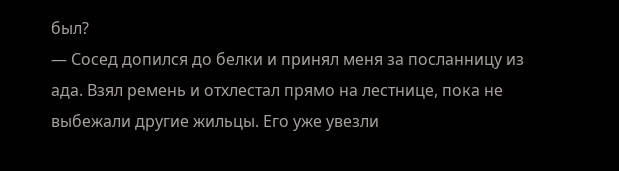был?
— Сосед допился до белки и принял меня за посланницу из ада. Взял ремень и отхлестал прямо на лестнице, пока не выбежали другие жильцы. Его уже увезли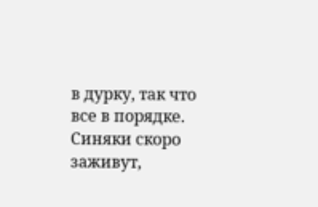в дурку, так что все в порядке. Синяки скоро заживут,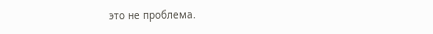это не проблема.